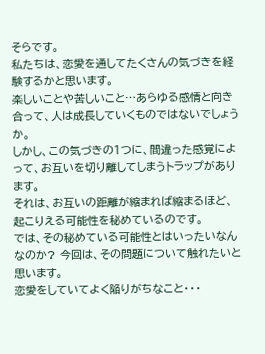そらです。
私たちは、恋愛を通してたくさんの気づきを経験するかと思います。
楽しいことや苦しいこと…あらゆる感情と向き合って、人は成長していくものではないでしょうか。
しかし、この気づきの1つに、間違った感覚によって、お互いを切り離してしまうトラップがあります。
それは、お互いの距離が縮まれば縮まるほど、起こりえる可能性を秘めているのです。
では、その秘めている可能性とはいったいなんなのか? 今回は、その問題について触れたいと思います。
恋愛をしていてよく陥りがちなこと・・・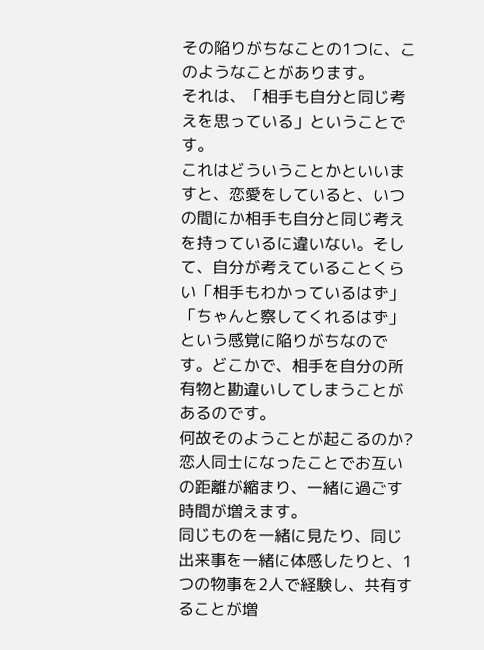その陥りがちなことの1つに、このようなことがあります。
それは、「相手も自分と同じ考えを思っている」ということです。
これはどういうことかといいますと、恋愛をしていると、いつの間にか相手も自分と同じ考えを持っているに違いない。そして、自分が考えていることくらい「相手もわかっているはず」「ちゃんと察してくれるはず」という感覚に陥りがちなのです。どこかで、相手を自分の所有物と勘違いしてしまうことがあるのです。
何故そのようことが起こるのか?
恋人同士になったことでお互いの距離が縮まり、一緒に過ごす時間が増えます。
同じものを一緒に見たり、同じ出来事を一緒に体感したりと、1つの物事を2人で経験し、共有することが増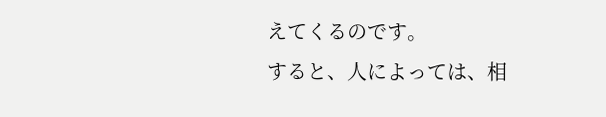えてくるのです。
すると、人によっては、相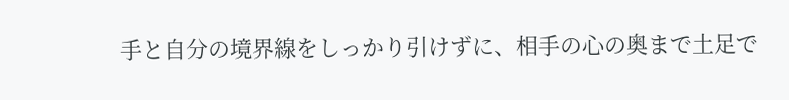手と自分の境界線をしっかり引けずに、相手の心の奥まで土足で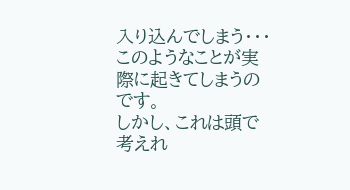入り込んでしまう・・・
このようなことが実際に起きてしまうのです。
しかし、これは頭で考えれ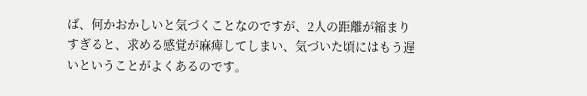ば、何かおかしいと気づくことなのですが、2人の距離が縮まりすぎると、求める感覚が麻痺してしまい、気づいた頃にはもう遅いということがよくあるのです。